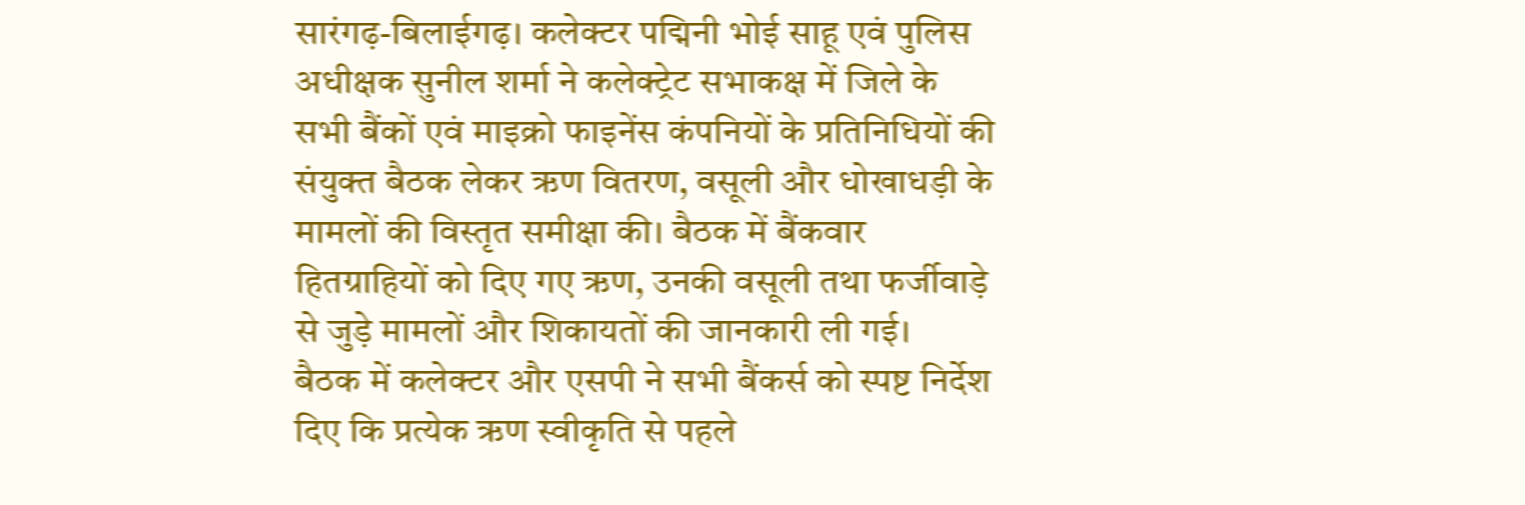सारंगढ़-बिलाईगढ़। कलेक्टर पद्मिनी भोई साहू एवं पुलिस अधीक्षक सुनील शर्मा ने कलेक्ट्रेट सभाकक्ष में जिले के सभी बैंकों एवं माइक्रो फाइनेंस कंपनियों के प्रतिनिधियों की संयुक्त बैठक लेकर ऋण वितरण, वसूली और धोखाधड़ी के मामलों की विस्तृत समीक्षा की। बैठक में बैंकवार हितग्राहियों को दिए गए ऋण, उनकी वसूली तथा फर्जीवाड़े से जुड़े मामलों और शिकायतों की जानकारी ली गई।
बैठक में कलेक्टर और एसपी ने सभी बैंकर्स को स्पष्ट निर्देश दिए कि प्रत्येक ऋण स्वीकृति से पहले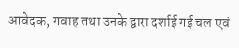आवेदक, गवाह तथा उनके द्वारा दर्शाई गई चल एवं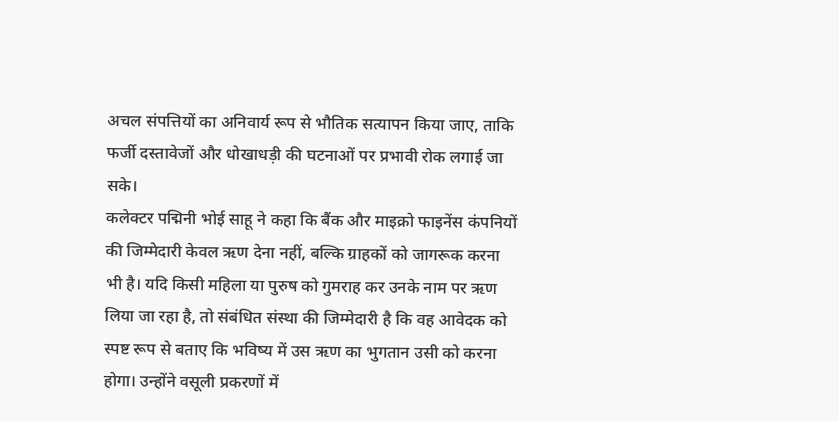अचल संपत्तियों का अनिवार्य रूप से भौतिक सत्यापन किया जाए, ताकि फर्जी दस्तावेजों और धोखाधड़ी की घटनाओं पर प्रभावी रोक लगाई जा सके।
कलेक्टर पद्मिनी भोई साहू ने कहा कि बैंक और माइक्रो फाइनेंस कंपनियों की जिम्मेदारी केवल ऋण देना नहीं, बल्कि ग्राहकों को जागरूक करना भी है। यदि किसी महिला या पुरुष को गुमराह कर उनके नाम पर ऋण लिया जा रहा है, तो संबंधित संस्था की जिम्मेदारी है कि वह आवेदक को स्पष्ट रूप से बताए कि भविष्य में उस ऋण का भुगतान उसी को करना होगा। उन्होंने वसूली प्रकरणों में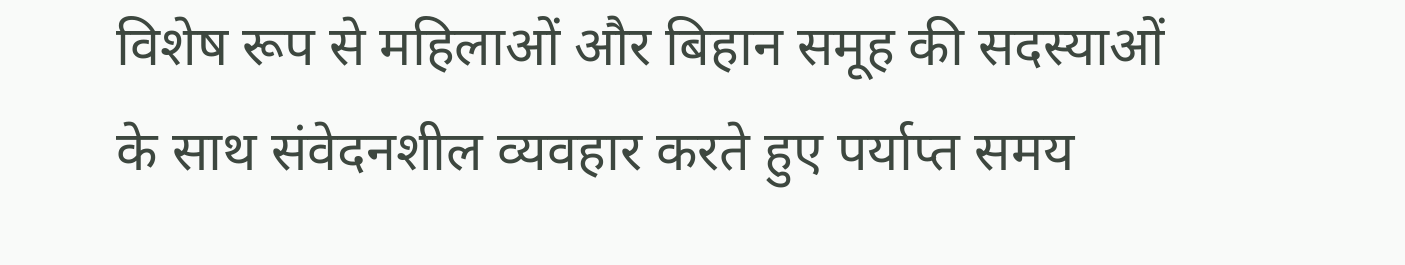विशेष रूप से महिलाओं और बिहान समूह की सदस्याओं के साथ संवेदनशील व्यवहार करते हुए पर्याप्त समय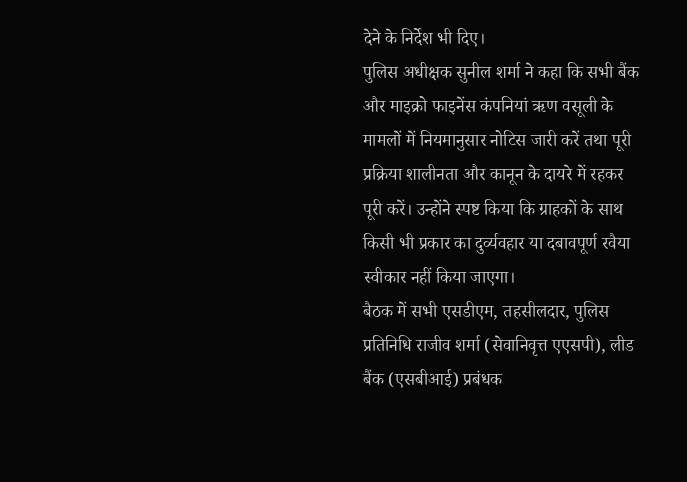देने के निर्देश भी दिए।
पुलिस अधीक्षक सुनील शर्मा ने कहा कि सभी बैंक और माइक्रो फाइनेंस कंपनियां ऋण वसूली के मामलों में नियमानुसार नोटिस जारी करें तथा पूरी प्रक्रिया शालीनता और कानून के दायरे में रहकर पूरी करें। उन्होंने स्पष्ट किया कि ग्राहकों के साथ किसी भी प्रकार का दुर्व्यवहार या दबावपूर्ण रवैया स्वीकार नहीं किया जाएगा।
बैठक में सभी एसडीएम, तहसीलदार, पुलिस प्रतिनिधि राजीव शर्मा (सेवानिवृत्त एएसपी), लीड बैंक (एसबीआई) प्रबंधक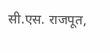सी.एस. राजपूत,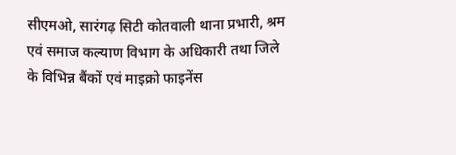सीएमओ, सारंगढ़ सिटी कोतवाली थाना प्रभारी, श्रम एवं समाज कल्याण विभाग के अधिकारी तथा जिले के विभिन्न बैंकों एवं माइक्रो फाइनेंस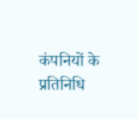कंपनियों के प्रतिनिधि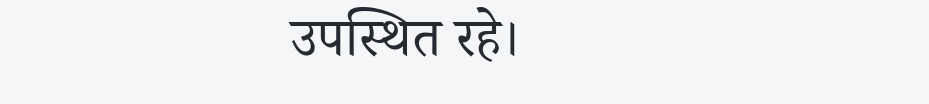उपस्थित रहे।